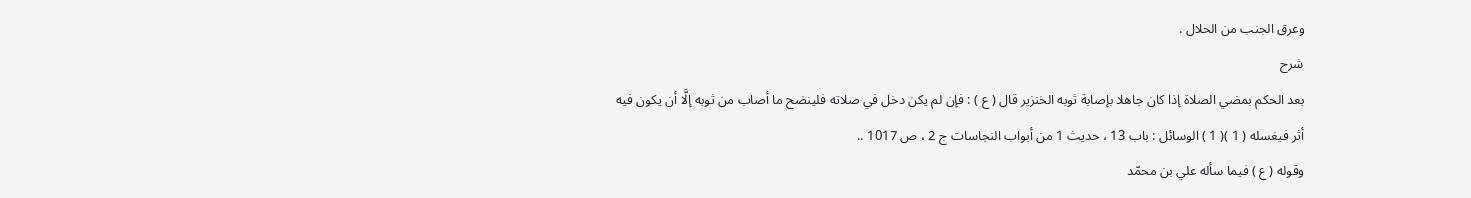وعرق الجنب من الحلال .
شرح
بعد الحكم بمضي الصلاة إذا كان جاهلا بإصابة ثوبه الخنزير قال ( ع ) : فإن لم يكن دخل في صلاته فلينضح ما أصاب من ثوبه إلَّا أن يكون فيه أثر فيغسله ( 1 )( 1 ) الوسائل : باب 13 ، حديث 1 من أبواب النجاسات ج 2 ، ص 1017 ..
وقوله ( ع ) فيما سأله علي بن محمّد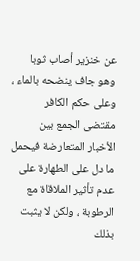عن خنزير أصاب ثوبا وهو جاف ينضحه بالماء ، وعلى حكم الكافر مقتضى الجمع بين الأخبار المتعارضة فيحمل ما دل على الطهارة على عدم تأثير الملاقاة مع الرطوبة ، ولكن لا يثبت بذلك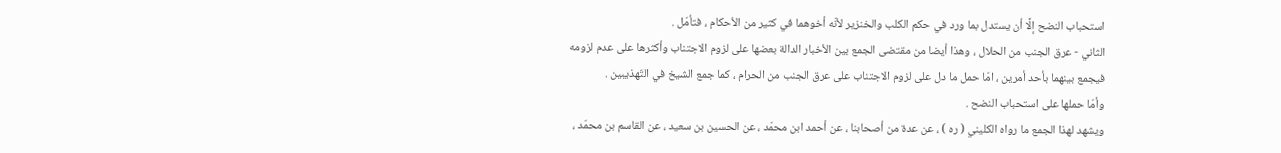استحباب النضح إلَّا أن يستدل بما ورد في حكم الكلب والخنزير لأنّه أخوهما في كثير من الأحكام ، فتأمّل .
الثاني - عرق الجنب من الحلال ، وهذا أيضا من مقتضى الجمع بين الأخبار الدالة بعضها على لزوم الاجتناب وأكثرها على عدم لزومه فيجمع بينهما بأحد أمرين ، امّا حمل ما دل على لزوم الاجتناب على عرق الجنب من الحرام ، كما جمع الشيخ في التّهذيبين .
وأمّا حملها على استحباب النضح .
ويشهد لهذا الجمع ما رواه الكليني ( ره ) ، عن عدة من أصحابنا ، عن أحمد ابن محمّد ، عن الحسين بن سعيد ، عن القاسم بن محمّد ،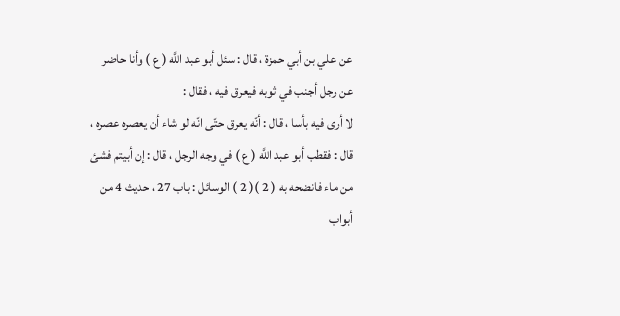عن علي بن أبي حمزة ، قال : سئل أبو عبد اللَّه ( ع ) وأنا حاضر عن رجل أجنب في ثوبه فيعرق فيه ، فقال :
لا أرى فيه بأسا ، قال : أنّه يعرق حتّى انّه لو شاء أن يعصره عصره ، قال : فقطب أبو عبد اللَّه ( ع ) في وجه الرجل ، قال : إن أبيتم فشئ من ماء فانضحه به ( 2 )( 2 ) الوسائل : باب 27 ، حديث 4 من أبواب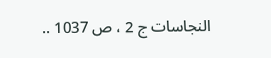النجاسات ج 2 ، ص 1037 ..